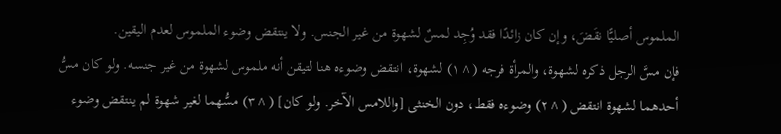الملموس أصليًّا نقَضَ، وإن كان زائدًا فقد وُجِد لمسٌ لشهوة من غير الجنس. ولا ينتقض وضوء الملموس لعدم اليقين.
فإن مسَّ الرجل ذكره لشهوة، والمرأة فرجه (^١) لشهوة، انتقض وضوءه هنا لتيقن أنه ملموس لشهوة من غير جنسه. ولو كان مسُّ أحدهما لشهوة انتقض (^٢) وضوءه فقط، دون الخنثى [واللامس الآخر. ولو كان] (^٣) مسُّهما لغير شهوة لم ينتقض وضوء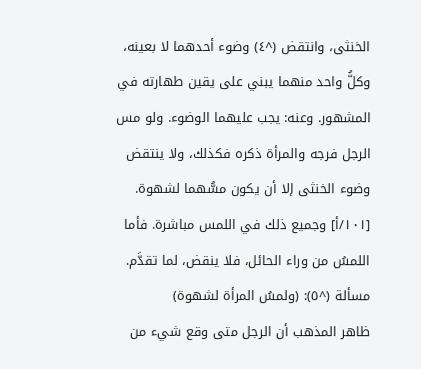الخنثى، وانتقض (^٤) وضوء أحدهما لا بعينه، وكلُّ واحد منهما يبني على يقين طهارته في المشهور. وعنه: يجب عليهما الوضوء. ولو مس الرجل فرجه والمرأة ذكره فكذلك، ولا ينتقض وضوء الخنثى إلا أن يكون مسُّهما لشهوة.
[١٠١/أ] وجميع ذلك في اللمس مباشرة. فأما اللمسُ من وراء الحائل، فلا ينقض، لما تقدَّم.
مسألة (^٥): (ولمسُ المرأة لشهوة)
ظاهر المذهب أن الرجل متى وقع شيء من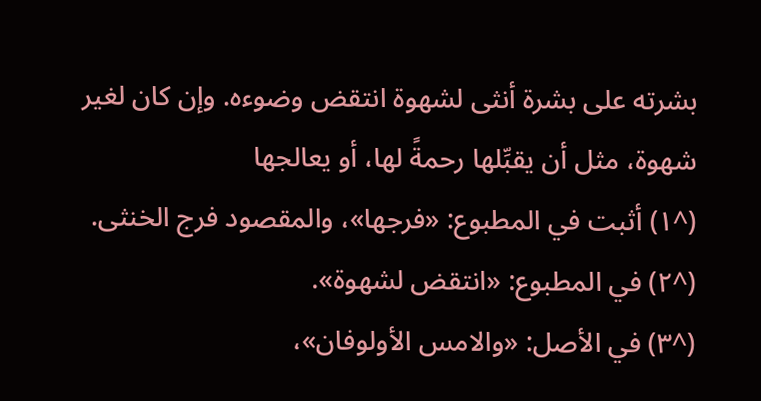بشرته على بشرة أنثى لشهوة انتقض وضوءه. وإن كان لغير شهوة، مثل أن يقبِّلها رحمةً لها، أو يعالجها
(^١) أثبت في المطبوع: «فرجها»، والمقصود فرج الخنثى.
(^٢) في المطبوع: «انتقض لشهوة».
(^٣) في الأصل: «والامس الأولوفان»،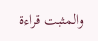والمثبت قراءة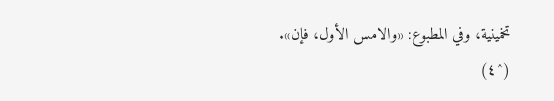تخمينية، وفي المطبوع: «والامس الأول، فإن».
(^٤)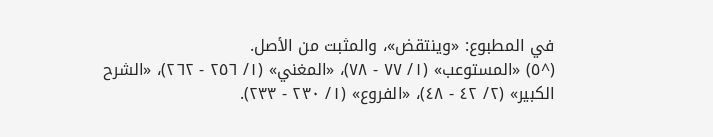في المطبوع: «وينتقض»، والمثبت من الأصل.
(^٥) «المستوعب» (١/ ٧٧ - ٧٨)، «المغني» (١/ ٢٥٦ - ٢٦٢)، «الشرح الكبير» (٢/ ٤٢ - ٤٨)، «الفروع» (١/ ٢٣٠ - ٢٣٣).